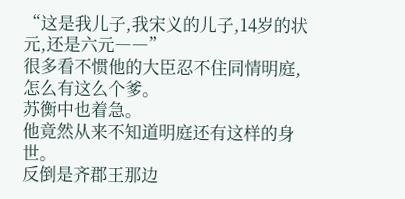“这是我儿子,我宋义的儿子,14岁的状元,还是六元――”
很多看不惯他的大臣忍不住同情明庭,怎么有这么个爹。
苏衡中也着急。
他竟然从来不知道明庭还有这样的身世。
反倒是齐郡王那边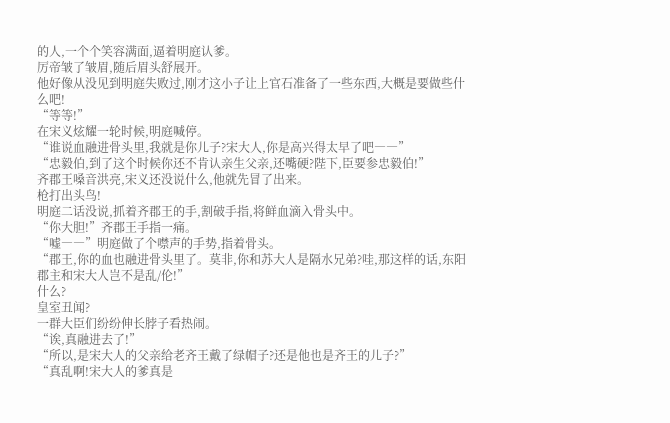的人,一个个笑容满面,逼着明庭认爹。
厉帝皱了皱眉,随后眉头舒展开。
他好像从没见到明庭失败过,刚才这小子让上官石准备了一些东西,大概是要做些什么吧!
“等等!”
在宋义炫耀一轮时候,明庭喊停。
“谁说血融进骨头里,我就是你儿子?宋大人,你是高兴得太早了吧――”
“忠毅伯,到了这个时候你还不肯认亲生父亲,还嘴硬?陛下,臣要参忠毅伯!”
齐郡王嗓音洪亮,宋义还没说什么,他就先冒了出来。
枪打出头鸟!
明庭二话没说,抓着齐郡王的手,割破手指,将鲜血滴入骨头中。
“你大胆!”齐郡王手指一痛。
“嘘――”明庭做了个噤声的手势,指着骨头。
“郡王,你的血也融进骨头里了。莫非,你和苏大人是隔水兄弟?哇,那这样的话,东阳郡主和宋大人岂不是乱/伦!”
什么?
皇室丑闻?
一群大臣们纷纷伸长脖子看热闹。
“诶,真融进去了!”
“所以,是宋大人的父亲给老齐王戴了绿帽子?还是他也是齐王的儿子?”
“真乱啊!宋大人的爹真是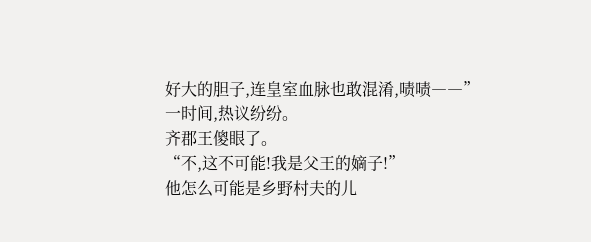好大的胆子,连皇室血脉也敢混淆,啧啧――”
一时间,热议纷纷。
齐郡王傻眼了。
“不,这不可能!我是父王的嫡子!”
他怎么可能是乡野村夫的儿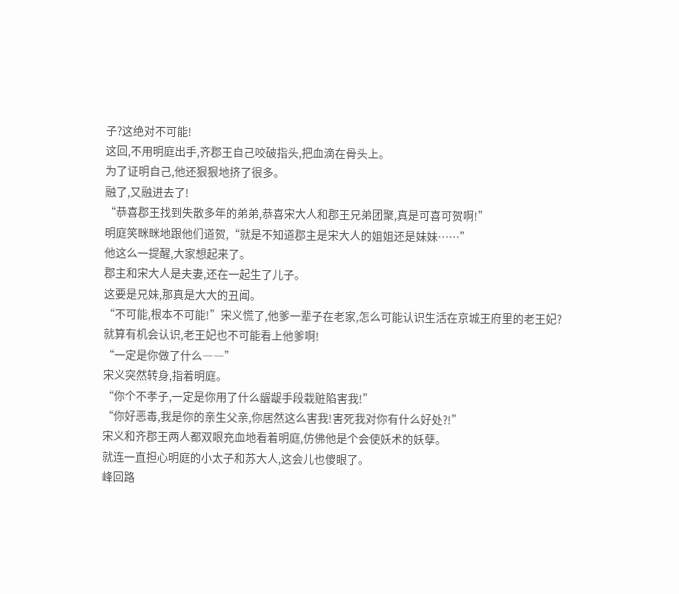子?这绝对不可能!
这回,不用明庭出手,齐郡王自己咬破指头,把血滴在骨头上。
为了证明自己,他还狠狠地挤了很多。
融了,又融进去了!
“恭喜郡王找到失散多年的弟弟,恭喜宋大人和郡王兄弟团聚,真是可喜可贺啊!”
明庭笑眯眯地跟他们道贺,“就是不知道郡主是宋大人的姐姐还是妹妹……”
他这么一提醒,大家想起来了。
郡主和宋大人是夫妻,还在一起生了儿子。
这要是兄妹,那真是大大的丑闻。
“不可能,根本不可能!”宋义慌了,他爹一辈子在老家,怎么可能认识生活在京城王府里的老王妃?
就算有机会认识,老王妃也不可能看上他爹啊!
“一定是你做了什么――”
宋义突然转身,指着明庭。
“你个不孝子,一定是你用了什么龌龊手段栽赃陷害我!”
“你好恶毒,我是你的亲生父亲,你居然这么害我!害死我对你有什么好处?!”
宋义和齐郡王两人都双眼充血地看着明庭,仿佛他是个会使妖术的妖孽。
就连一直担心明庭的小太子和苏大人,这会儿也傻眼了。
峰回路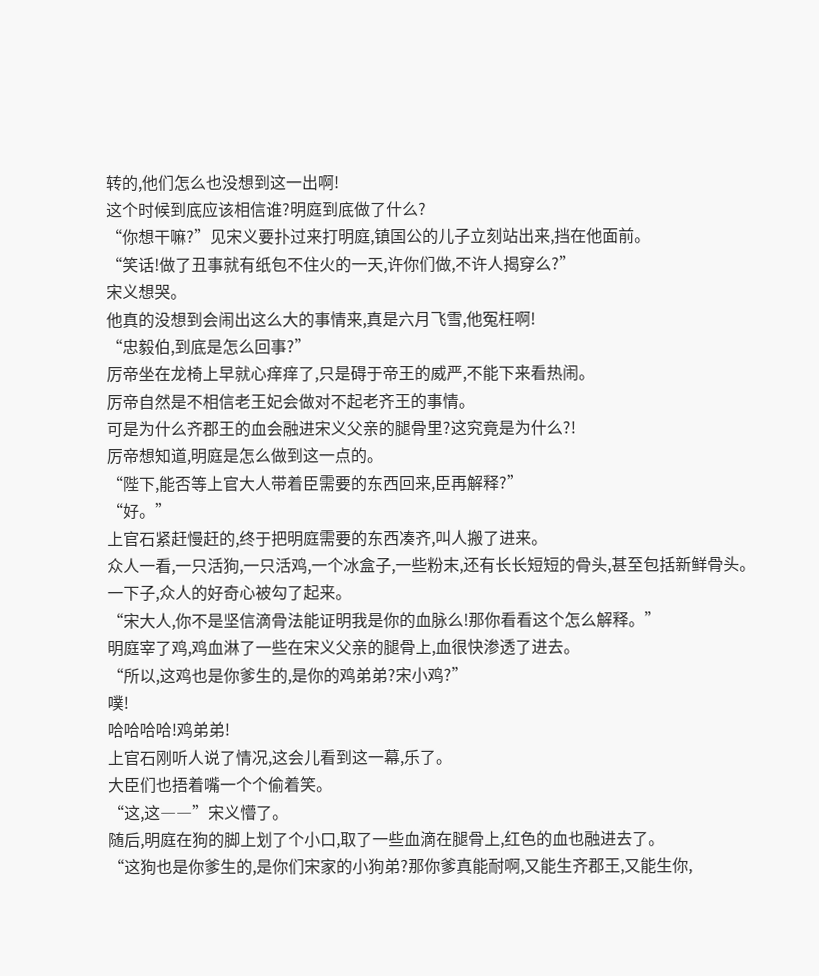转的,他们怎么也没想到这一出啊!
这个时候到底应该相信谁?明庭到底做了什么?
“你想干嘛?”见宋义要扑过来打明庭,镇国公的儿子立刻站出来,挡在他面前。
“笑话!做了丑事就有纸包不住火的一天,许你们做,不许人揭穿么?”
宋义想哭。
他真的没想到会闹出这么大的事情来,真是六月飞雪,他冤枉啊!
“忠毅伯,到底是怎么回事?”
厉帝坐在龙椅上早就心痒痒了,只是碍于帝王的威严,不能下来看热闹。
厉帝自然是不相信老王妃会做对不起老齐王的事情。
可是为什么齐郡王的血会融进宋义父亲的腿骨里?这究竟是为什么?!
厉帝想知道,明庭是怎么做到这一点的。
“陛下,能否等上官大人带着臣需要的东西回来,臣再解释?”
“好。”
上官石紧赶慢赶的,终于把明庭需要的东西凑齐,叫人搬了进来。
众人一看,一只活狗,一只活鸡,一个冰盒子,一些粉末,还有长长短短的骨头,甚至包括新鲜骨头。
一下子,众人的好奇心被勾了起来。
“宋大人,你不是坚信滴骨法能证明我是你的血脉么!那你看看这个怎么解释。”
明庭宰了鸡,鸡血淋了一些在宋义父亲的腿骨上,血很快渗透了进去。
“所以,这鸡也是你爹生的,是你的鸡弟弟?宋小鸡?”
噗!
哈哈哈哈!鸡弟弟!
上官石刚听人说了情况,这会儿看到这一幕,乐了。
大臣们也捂着嘴一个个偷着笑。
“这,这――”宋义懵了。
随后,明庭在狗的脚上划了个小口,取了一些血滴在腿骨上,红色的血也融进去了。
“这狗也是你爹生的,是你们宋家的小狗弟?那你爹真能耐啊,又能生齐郡王,又能生你,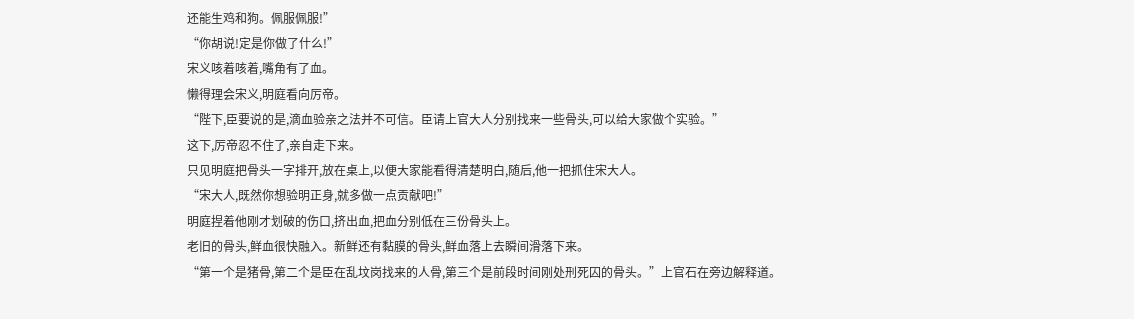还能生鸡和狗。佩服佩服!”
“你胡说!定是你做了什么!”
宋义咳着咳着,嘴角有了血。
懒得理会宋义,明庭看向厉帝。
“陛下,臣要说的是,滴血验亲之法并不可信。臣请上官大人分别找来一些骨头,可以给大家做个实验。”
这下,厉帝忍不住了,亲自走下来。
只见明庭把骨头一字排开,放在桌上,以便大家能看得清楚明白,随后,他一把抓住宋大人。
“宋大人,既然你想验明正身,就多做一点贡献吧!”
明庭捏着他刚才划破的伤口,挤出血,把血分别低在三份骨头上。
老旧的骨头,鲜血很快融入。新鲜还有黏膜的骨头,鲜血落上去瞬间滑落下来。
“第一个是猪骨,第二个是臣在乱坟岗找来的人骨,第三个是前段时间刚处刑死囚的骨头。”上官石在旁边解释道。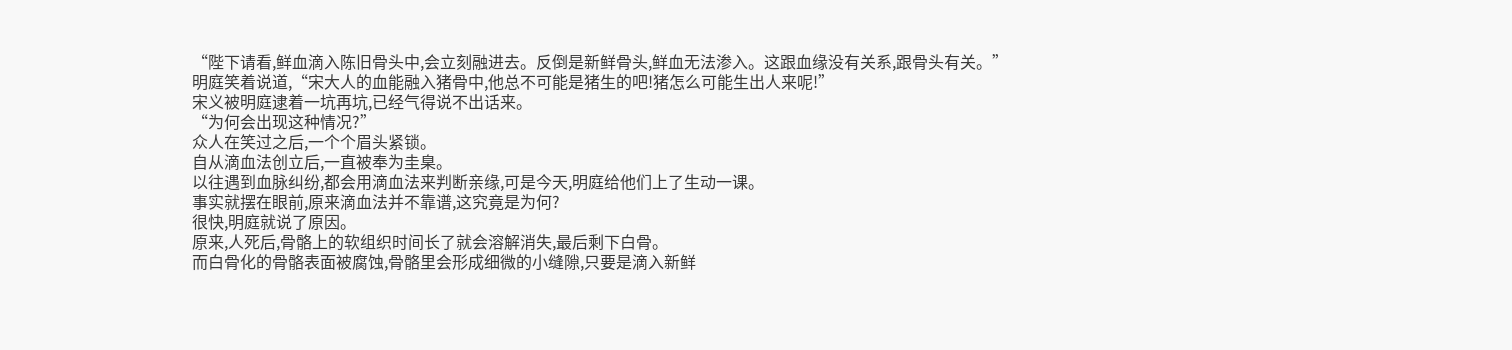“陛下请看,鲜血滴入陈旧骨头中,会立刻融进去。反倒是新鲜骨头,鲜血无法渗入。这跟血缘没有关系,跟骨头有关。”
明庭笑着说道,“宋大人的血能融入猪骨中,他总不可能是猪生的吧!猪怎么可能生出人来呢!”
宋义被明庭逮着一坑再坑,已经气得说不出话来。
“为何会出现这种情况?”
众人在笑过之后,一个个眉头紧锁。
自从滴血法创立后,一直被奉为圭臬。
以往遇到血脉纠纷,都会用滴血法来判断亲缘,可是今天,明庭给他们上了生动一课。
事实就摆在眼前,原来滴血法并不靠谱,这究竟是为何?
很快,明庭就说了原因。
原来,人死后,骨骼上的软组织时间长了就会溶解消失,最后剩下白骨。
而白骨化的骨骼表面被腐蚀,骨骼里会形成细微的小缝隙,只要是滴入新鲜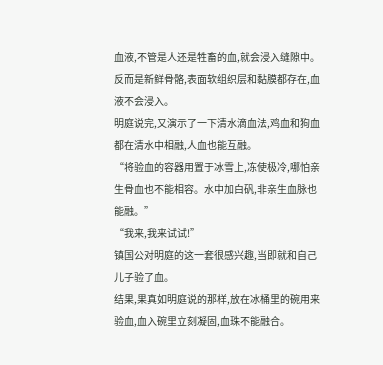血液,不管是人还是牲畜的血,就会浸入缝隙中。
反而是新鲜骨骼,表面软组织层和黏膜都存在,血液不会浸入。
明庭说完,又演示了一下清水滴血法,鸡血和狗血都在清水中相融,人血也能互融。
“将验血的容器用置于冰雪上,冻使极冷,哪怕亲生骨血也不能相容。水中加白矾,非亲生血脉也能融。”
“我来,我来试试!”
镇国公对明庭的这一套很感兴趣,当即就和自己儿子验了血。
结果,果真如明庭说的那样,放在冰桶里的碗用来验血,血入碗里立刻凝固,血珠不能融合。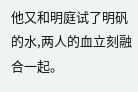他又和明庭试了明矾的水,两人的血立刻融合一起。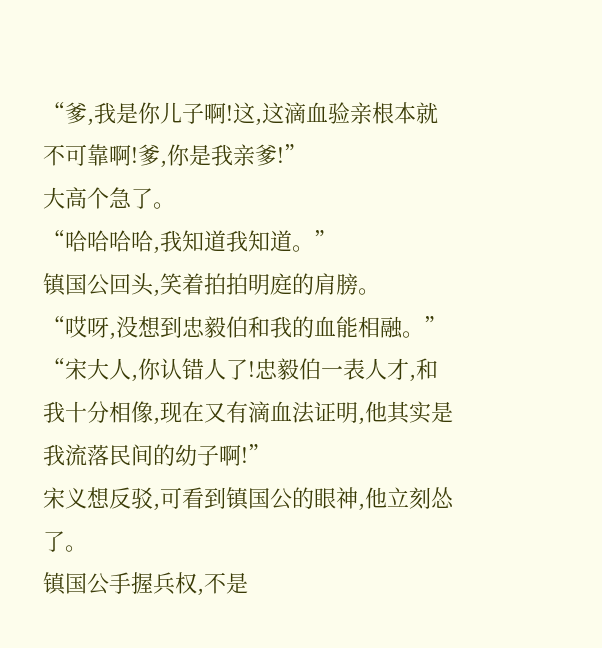“爹,我是你儿子啊!这,这滴血验亲根本就不可靠啊!爹,你是我亲爹!”
大高个急了。
“哈哈哈哈,我知道我知道。”
镇国公回头,笑着拍拍明庭的肩膀。
“哎呀,没想到忠毅伯和我的血能相融。”
“宋大人,你认错人了!忠毅伯一表人才,和我十分相像,现在又有滴血法证明,他其实是我流落民间的幼子啊!”
宋义想反驳,可看到镇国公的眼神,他立刻怂了。
镇国公手握兵权,不是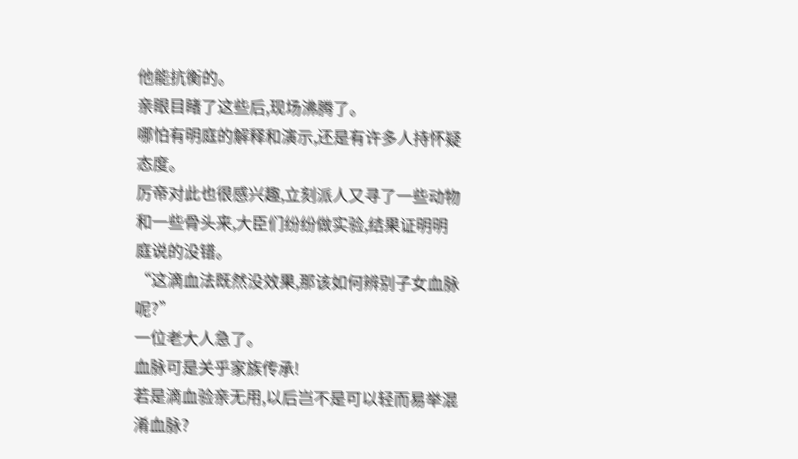他能抗衡的。
亲眼目睹了这些后,现场沸腾了。
哪怕有明庭的解释和演示,还是有许多人持怀疑态度。
厉帝对此也很感兴趣,立刻派人又寻了一些动物和一些骨头来,大臣们纷纷做实验,结果证明明庭说的没错。
“这滴血法既然没效果,那该如何辨别子女血脉呢?”
一位老大人急了。
血脉可是关乎家族传承!
若是滴血验亲无用,以后岂不是可以轻而易举混淆血脉?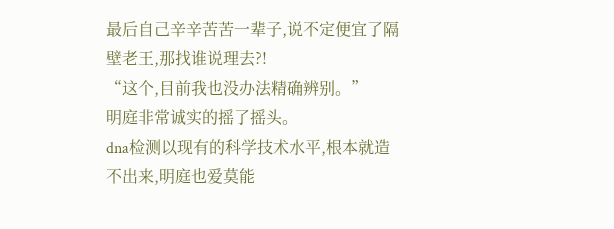最后自己辛辛苦苦一辈子,说不定便宜了隔壁老王,那找谁说理去?!
“这个,目前我也没办法精确辨别。”
明庭非常诚实的摇了摇头。
dna检测以现有的科学技术水平,根本就造不出来,明庭也爱莫能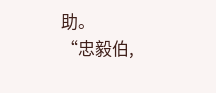助。
“忠毅伯,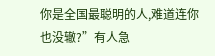你是全国最聪明的人,难道连你也没辙?”有人急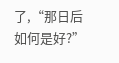了,“那日后如何是好?”